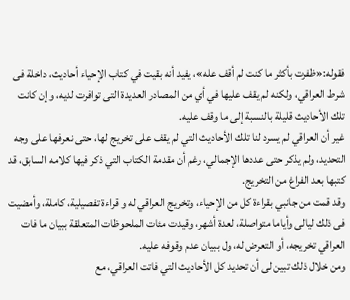فقوله:«ظفرت بأكثر ما كنت لم أقف عله»، يفيد أنه بقيت في كتاب الإحياء أحاديث، داخلة فى شرط العراقي، ولكنه لم يقف عليها في أي من المصادر العديدة التى توافرت لديه، وإن كانت تلك الأحاديث قليلة بالنسبة إلى ما وقف عليه.
غير أن العراقي لم يسرد لنا تلك الأحاديث التي لم يقف على تخريج لها، حتى نعرفها على وجه التحديد، ولم يذكر حتى عددها الإجمالي، رغم أن مقدمة الكتاب التي ذكر فيها كلامه السابق، قد كتبها بعد الفراغ من التخريج.
وقد قمت من جانبي بقراءة كل من الإحياء، وتخريج العراقي له و قراءة تفصيلية، كاملة، وأمضيت فى ذلك ليالى وأياما متواصلة، لعدة أشهر، وقيدت مئات الملحوظات المتعلقة ببيان ما فات العراقي تخريجه، أو التعرض له، ول ببيان عدم وقوفه عليه.
ومن خلال ذلك تبين لى أن تحديد كل الأحاديث التي فاتت العراقي، مع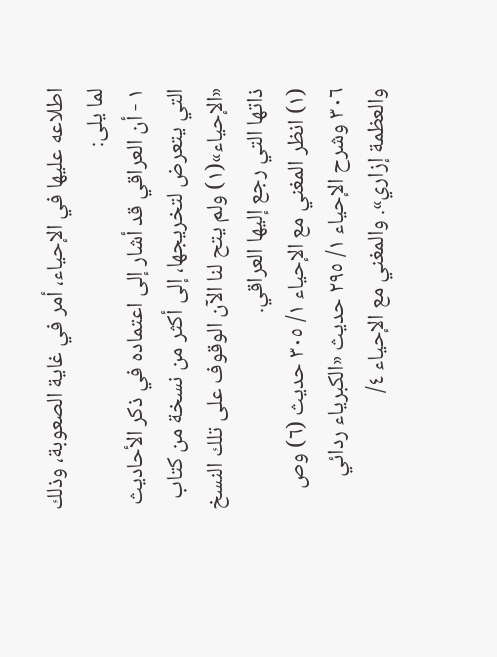اطلاعه عليها في الإحياء، أمر في غاية الصعوبة، وذلك لما يلى:
١ - أن العراقي قد أشار إلى اعتماده في ذكر الأحاديث التي يتعرض لتخريجها، إلى أكثر من نسخة من كتاب «الإحياء»(١) ولم يتح لنا الآن الوقوف على تلك النسخ ذاتها التي رجع إليها العراقي.
(١) انظر المغني مع الإحياء ١/ ٣٠٥ حديث (٦) وص ٣٠٦ وشرح الإحياء ١/ ٢٩٥ حديث «الكبرياء ردائي والعظمة إزاري». والمغني مع الإحياء ٤/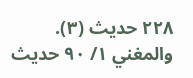٢٢٨ حديث (٣). والمغني ١/ ٩٠ حديث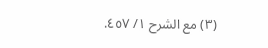(٣) مع الشرح ١/ ٤٥٧.